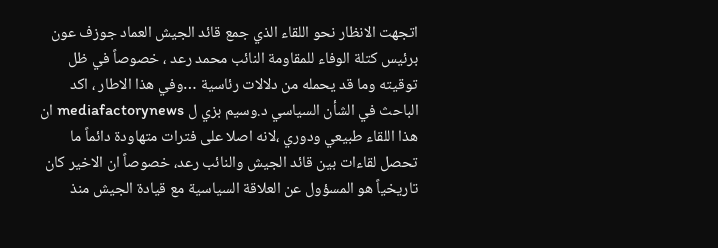اتجهت الانظار نحو اللقاء الذي جمع قائد الجيش العماد جوزف عون برئيس كتلة الوفاء للمقاومة النائب محمد رعد ، خصوصاً في ظل توقيته وما قد يحمله من دلالات رئاسية …وفي هذا الاطار ، اكد الباحث في الشأن السياسي د.وسيم بزي ل mediafactorynews ان هذا اللقاء طبيعي ودوري ،لانه اصلا على فترات متهاودة دائماً ما تحصل لقاءات بين قائد الجيش والنائب رعد، خصوصاً ان الاخير كان تاريخياً هو المسؤول عن العلاقة السياسية مع قيادة الجيش منذ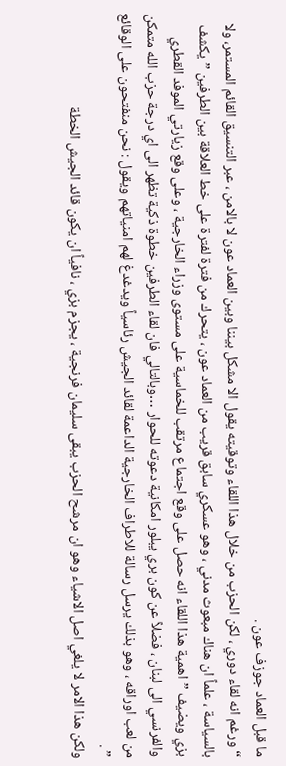ما قبل العماد جوزف عون .
“ورغم انه لقاء دوري ، لكن الحزب من خلال هذا اللقاء وتوقيته يقول الا مشكل بيننا وبين العماد عون لا بالامن ، عبر التنسيق القائم المستمر، ولا بالسياسة ، علماً ان هناك مبعوث مدني ، وهو عسكري سابق قريب من العماد عون ، يتحرك من فترة لفترة على خط العلاقة بين الطرفين ” يكشف بزي ويضيف ” اهمية هذا اللقاء انه حصل على وقع اجتماع مرتقب للخماسية على مستوى وزراء الخارجية ، وعلى وقع زيارتي الموفد القطري والفرنسي الى لبنان ، فضلاً عن كون بري يبلور امكانية دعوته للحوار …وبالتالي فان لقاء الطرفين خطوة ذكية تظهر الى اي درجة حزب الله متمكن من لعب اوراقه ، وهو بذلك يرسل رسالة للاطراف الخارجية الداعمة لقائد الجيش رئاسياً ويدغدغ لهم امنياتهم ويقول : نحن منفتحون على الوقائع ” .
ولكن هذا الامر لا يلغي اصل الاشياء وهو ان مرشح الحزب يبقى سليمان فرنجية ، يجزم بزي ، نافياً ان يكون قائد الجيش الخطة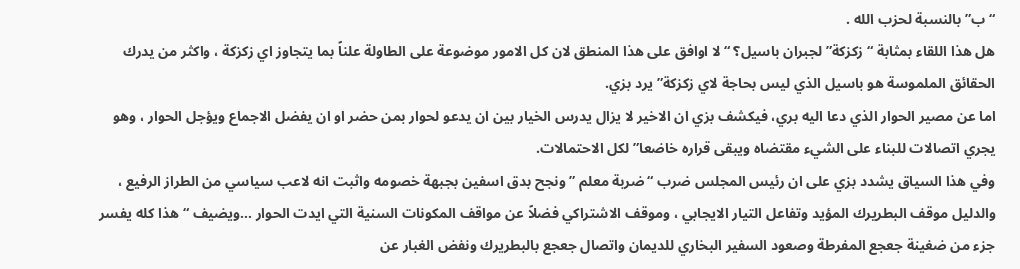“ب” بالنسبة لحزب الله .
هل هذا اللقاء بمثابة “زكزكة” لجبران باسيل؟ “لا اوافق على هذا المنطق لان كل الامور موضوعة على الطاولة علناً بما يتجاوز اي زكزكة ، واكثر من يدرك الحقائق الملموسة هو باسيل الذي ليس بحاجة لاي زكزكة” يرد بزي.
اما عن مصير الحوار الذي دعا اليه بري، فيكشف بزي ان الاخير لا يزال يدرس الخيار بين ان يدعو لحوار بمن حضر او ان يفضل الاجماع ويؤجل الحوار ، وهو يجري اتصالات للبناء على الشيء مقتضاه ويبقى قراره خاضعا” لكل الاحتمالات.
وفي هذا السياق يشدد بزي على ان رئيس المجلس ضرب “ضربة معلم ” ونجح بدق اسفين بجبهة خصومه واثبت انه لاعب سياسي من الطراز الرفيع ، والدليل موقف البطريرك المؤيد وتفاعل التيار الايجابي ، وموقف الاشتراكي فضلاً عن مواقف المكونات السنية التي ايدت الحوار …ويضيف “هذا كله يفسر جزء من ضغينة جعجع المفرطة وصعود السفير البخاري للديمان واتصال جعجع بالبطريرك ونفض الغبار عن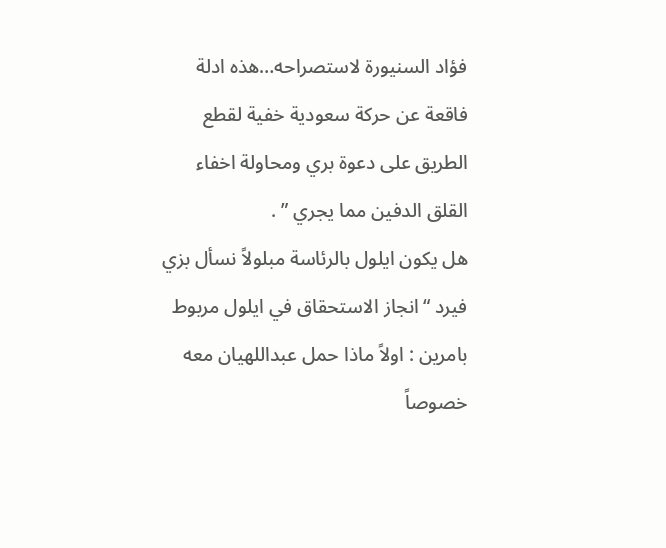فؤاد السنيورة لاستصراحه…هذه ادلة فاقعة عن حركة سعودية خفية لقطع الطريق على دعوة بري ومحاولة اخفاء القلق الدفين مما يجري ” .
هل يكون ايلول بالرئاسة مبلولاً نسأل بزي فيرد “انجاز الاستحقاق في ايلول مربوط بامرين : اولاً ماذا حمل عبداللهيان معه خصوصاً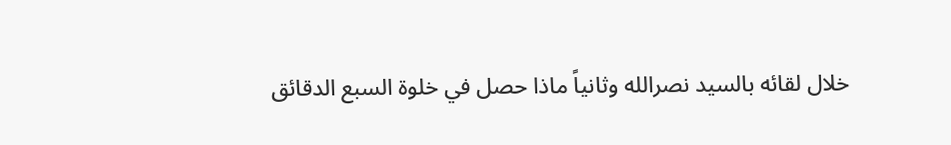خلال لقائه بالسيد نصرالله وثانياً ماذا حصل في خلوة السبع الدقائق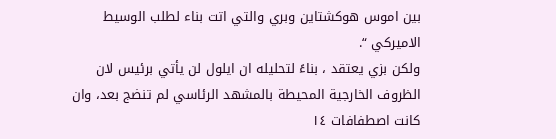بين اموس هوكشتاين وبري والتي اتت بناء لطلب الوسيط الاميركي “.
ولكن بزي يعتقد ، بناءً لتحليله ان ايلول لن يأتي برئيس لان الظروف الخارجية المحيطة بالمشهد الرئاسي لم تنضج بعد، وان كانت اصطفافات ١٤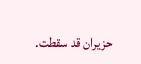حزيران قد سقطت.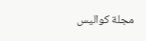مجلة كواليس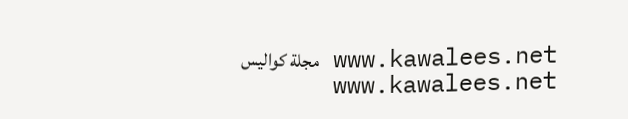www.kawalees.net مجلة كواليس www.kawalees.net